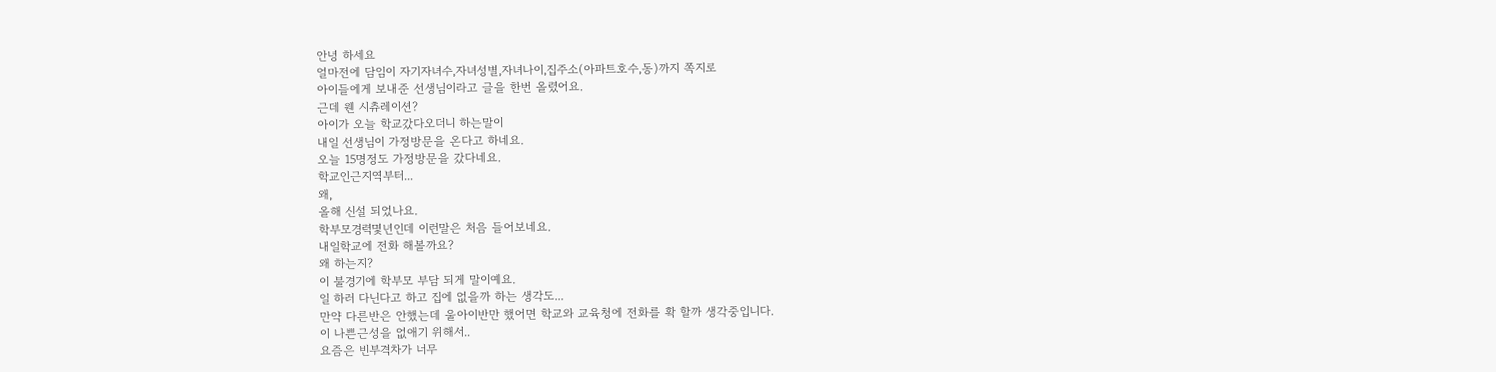안녕 하세요
얼마전에 담임이 자기자녀수,자녀성별,자녀나이,집주소(아파트호수,동)까지 쪽지로
아이들에게 보내준 선생님이라고 글을 한번 올렸어요.
근데 웬 시츄레이션?
아이가 오늘 학교갔다오더니 하는말이
내일 선생님이 가정방문을 온다고 하네요.
오늘 15명정도 가정방문을 갔다네요.
학교인근지역부터...
왜,
올해 신설 되었나요.
학부모경력몇년인데 이런말은 처음 들어보네요.
내일학교에 전화 해볼까요?
왜 하는지?
이 불경기에 학부모 부담 되게 말이예요.
일 하러 다닌다고 하고 집에 없을까 하는 생각도...
만약 다른반은 안했는데 울아이반만 했어면 학교와 교육청에 전화를 확 할까 생각중입니다.
이 나쁜근성을 없애기 위해서..
요즘은 빈부격차가 너무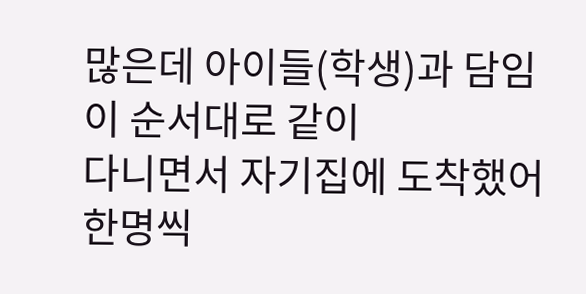많은데 아이들(학생)과 담임이 순서대로 같이
다니면서 자기집에 도착했어 한명씩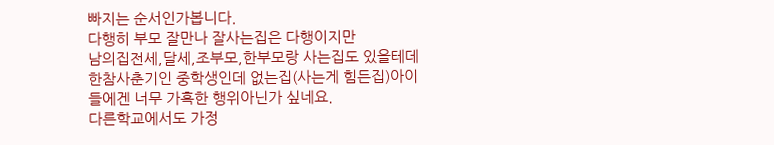빠지는 순서인가봅니다.
다행히 부모 잘만나 잘사는집은 다행이지만
남의집전세,달세,조부모,한부모랑 사는집도 있을테데
한참사춘기인 중학생인데 없는집(사는게 힘든집)아이들에겐 너무 가혹한 행위아닌가 싶네요.
다른학교에서도 가정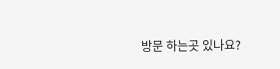방문 하는곳 있나요?